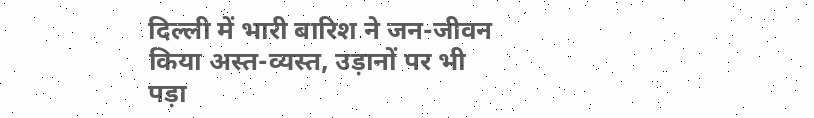दिल्ली में भारी बारिश ने जन-जीवन किया अस्त-व्यस्त, उड़ानों पर भी पड़ा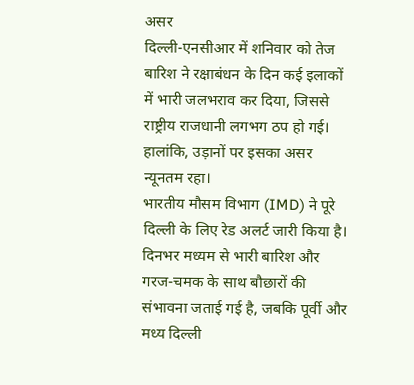असर
दिल्ली-एनसीआर में शनिवार को तेज बारिश ने रक्षाबंधन के दिन कई इलाकों में भारी जलभराव कर दिया, जिससे राष्ट्रीय राजधानी लगभग ठप हो गई। हालांकि, उड़ानों पर इसका असर न्यूनतम रहा।
भारतीय मौसम विभाग (IMD) ने पूरे दिल्ली के लिए रेड अलर्ट जारी किया है। दिनभर मध्यम से भारी बारिश और गरज-चमक के साथ बौछारों की संभावना जताई गई है, जबकि पूर्वी और मध्य दिल्ली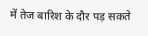में तेज बारिश के दौर पड़ सकते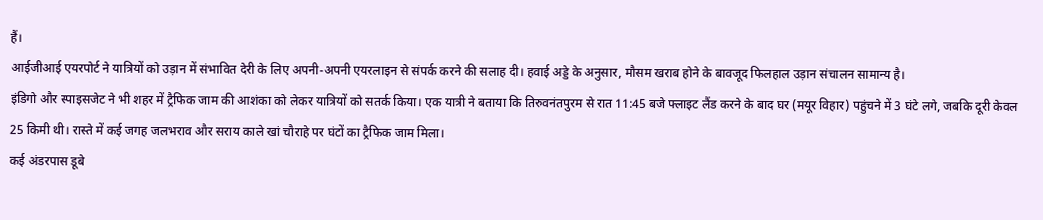हैं।
आईजीआई एयरपोर्ट ने यात्रियों को उड़ान में संभावित देरी के लिए अपनी-अपनी एयरलाइन से संपर्क करने की सलाह दी। हवाई अड्डे के अनुसार, मौसम खराब होने के बावजूद फिलहाल उड़ान संचालन सामान्य है।
इंडिगो और स्पाइसजेट ने भी शहर में ट्रैफिक जाम की आशंका को लेकर यात्रियों को सतर्क किया। एक यात्री ने बताया कि तिरुवनंतपुरम से रात 11:45 बजे फ्लाइट लैंड करने के बाद घर (मयूर विहार) पहुंचने में 3 घंटे लगे, जबकि दूरी केवल 25 किमी थी। रास्ते में कई जगह जलभराव और सराय काले खां चौराहे पर घंटों का ट्रैफिक जाम मिला।
कई अंडरपास डूबे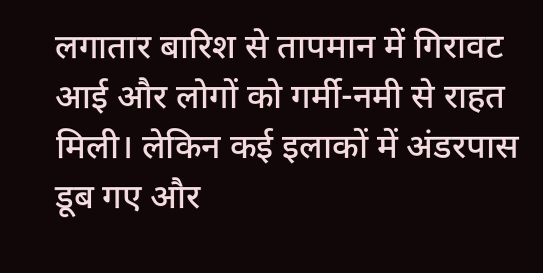लगातार बारिश से तापमान में गिरावट आई और लोगों को गर्मी-नमी से राहत मिली। लेकिन कई इलाकों में अंडरपास डूब गए और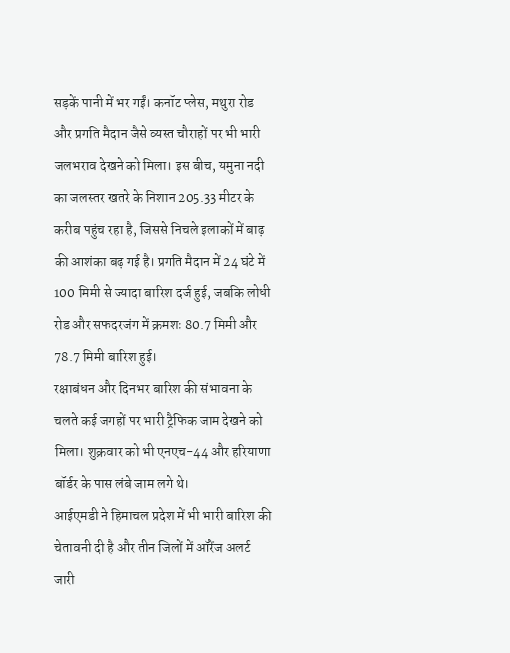सड़कें पानी में भर गईं। कनॉट प्लेस, मथुरा रोड और प्रगति मैदान जैसे व्यस्त चौराहों पर भी भारी जलभराव देखने को मिला। इस बीच, यमुना नदी का जलस्तर खतरे के निशान 205.33 मीटर के करीब पहुंच रहा है, जिससे निचले इलाकों में बाढ़ की आशंका बढ़ गई है। प्रगति मैदान में 24 घंटे में 100 मिमी से ज्यादा बारिश दर्ज हुई, जबकि लोधी रोड और सफदरजंग में क्रमशः 80.7 मिमी और 78.7 मिमी बारिश हुई।
रक्षाबंधन और दिनभर बारिश की संभावना के चलते कई जगहों पर भारी ट्रैफिक जाम देखने को मिला। शुक्रवार को भी एनएच-44 और हरियाणा बॉर्डर के पास लंबे जाम लगे थे।
आईएमडी ने हिमाचल प्रदेश में भी भारी बारिश की चेतावनी दी है और तीन जिलों में ऑरेंज अलर्ट जारी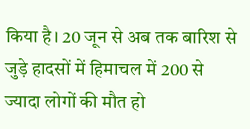किया है। 20 जून से अब तक बारिश से जुड़े हादसों में हिमाचल में 200 से ज्यादा लोगों की मौत हो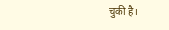चुकी है।